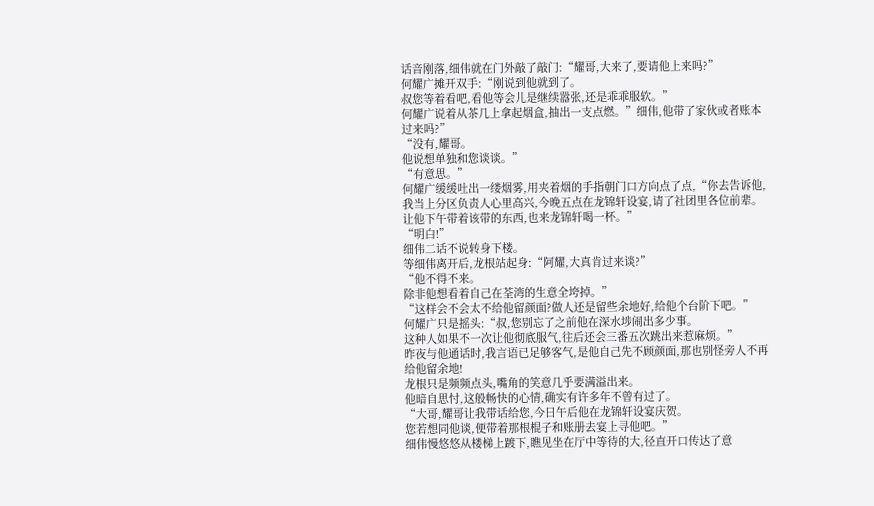话音刚落,细伟就在门外敲了敲门:“耀哥,大来了,要请他上来吗?”
何耀广摊开双手:“刚说到他就到了。
叔您等着看吧,看他等会儿是继续嚣张,还是乖乖服软。”
何耀广说着从茶几上拿起烟盒,抽出一支点燃。”细伟,他带了家伙或者账本过来吗?”
“没有,耀哥。
他说想单独和您谈谈。”
“有意思。”
何耀广缓缓吐出一缕烟雾,用夹着烟的手指朝门口方向点了点,“你去告诉他,我当上分区负责人心里高兴,今晚五点在龙锦轩设宴,请了社团里各位前辈。
让他下午带着该带的东西,也来龙锦轩喝一杯。”
“明白!”
细伟二话不说转身下楼。
等细伟离开后,龙根站起身:“阿耀,大真肯过来谈?”
“他不得不来。
除非他想看着自己在荃湾的生意全垮掉。”
“这样会不会太不给他留颜面?做人还是留些余地好,给他个台阶下吧。”
何耀广只是摇头:“叔,您别忘了之前他在深水埗闹出多少事。
这种人如果不一次让他彻底服气,往后还会三番五次跳出来惹麻烦。”
昨夜与他通话时,我言语已足够客气,是他自己先不顾颜面,那也别怪旁人不再给他留余地!
龙根只是频频点头,嘴角的笑意几乎要满溢出来。
他暗自思忖,这般畅快的心情,确实有许多年不曾有过了。
“大哥,耀哥让我带话给您,今日午后他在龙锦轩设宴庆贺。
您若想同他谈,便带着那根棍子和账册去宴上寻他吧。”
细伟慢悠悠从楼梯上踱下,瞧见坐在厅中等待的大,径直开口传达了意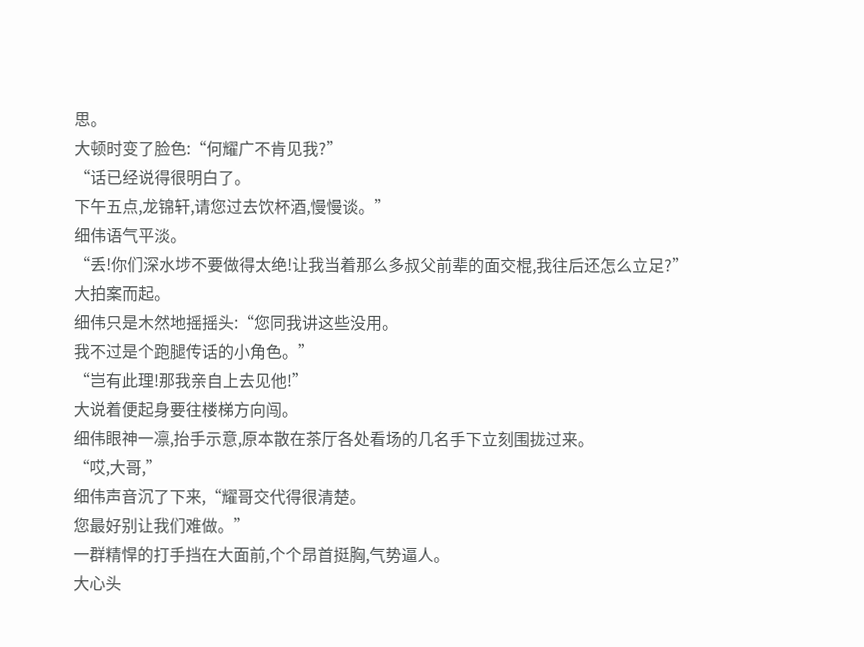思。
大顿时变了脸色:“何耀广不肯见我?”
“话已经说得很明白了。
下午五点,龙锦轩,请您过去饮杯酒,慢慢谈。”
细伟语气平淡。
“丢!你们深水埗不要做得太绝!让我当着那么多叔父前辈的面交棍,我往后还怎么立足?”
大拍案而起。
细伟只是木然地摇摇头:“您同我讲这些没用。
我不过是个跑腿传话的小角色。”
“岂有此理!那我亲自上去见他!”
大说着便起身要往楼梯方向闯。
细伟眼神一凛,抬手示意,原本散在茶厅各处看场的几名手下立刻围拢过来。
“哎,大哥,”
细伟声音沉了下来,“耀哥交代得很清楚。
您最好别让我们难做。”
一群精悍的打手挡在大面前,个个昂首挺胸,气势逼人。
大心头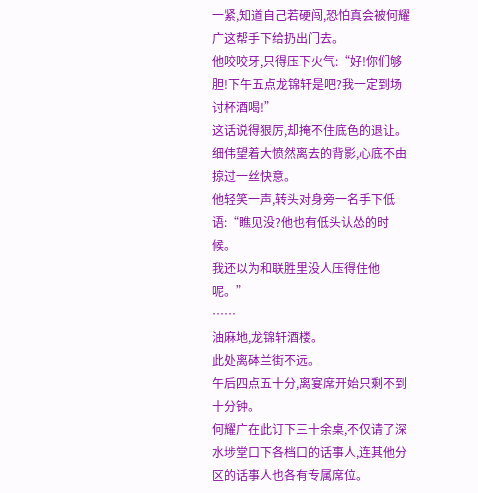一紧,知道自己若硬闯,恐怕真会被何耀广这帮手下给扔出门去。
他咬咬牙,只得压下火气:“好!你们够胆!下午五点龙锦轩是吧?我一定到场讨杯酒喝!”
这话说得狠厉,却掩不住底色的退让。
细伟望着大愤然离去的背影,心底不由掠过一丝快意。
他轻笑一声,转头对身旁一名手下低语:“瞧见没?他也有低头认怂的时候。
我还以为和联胜里没人压得住他呢。”
……
油麻地,龙锦轩酒楼。
此处离砵兰街不远。
午后四点五十分,离宴席开始只剩不到十分钟。
何耀广在此订下三十余桌,不仅请了深水埗堂口下各档口的话事人,连其他分区的话事人也各有专属席位。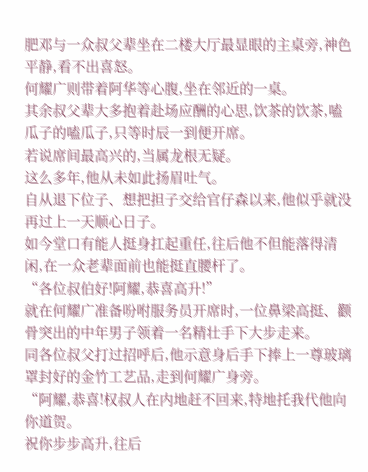肥邓与一众叔父辈坐在二楼大厅最显眼的主桌旁,神色平静,看不出喜怒。
何耀广则带着阿华等心腹,坐在邻近的一桌。
其余叔父辈大多抱着赴场应酬的心思,饮茶的饮茶,嗑瓜子的嗑瓜子,只等时辰一到便开席。
若说席间最高兴的,当属龙根无疑。
这么多年,他从未如此扬眉吐气。
自从退下位子、想把担子交给官仔森以来,他似乎就没再过上一天顺心日子。
如今堂口有能人挺身扛起重任,往后他不但能落得清闲,在一众老辈面前也能挺直腰杆了。
“各位叔伯好!阿耀,恭喜高升!”
就在何耀广准备吩咐服务员开席时,一位鼻梁高挺、颧骨突出的中年男子领着一名精壮手下大步走来。
同各位叔父打过招呼后,他示意身后手下捧上一尊玻璃罩封好的金竹工艺品,走到何耀广身旁。
“阿耀,恭喜!权叔人在内地赶不回来,特地托我代他向你道贺。
祝你步步高升,往后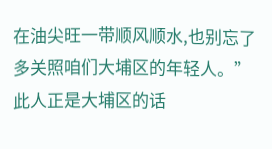在油尖旺一带顺风顺水,也别忘了多关照咱们大埔区的年轻人。”
此人正是大埔区的话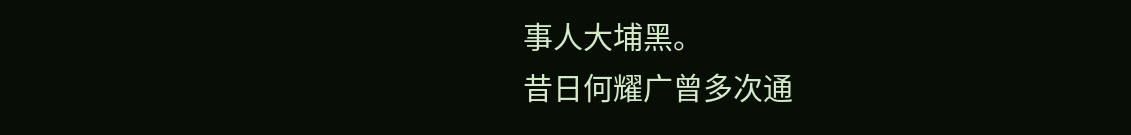事人大埔黑。
昔日何耀广曾多次通